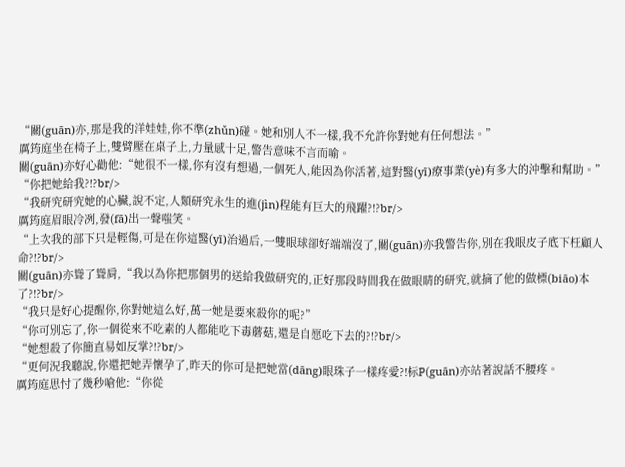“關(guān)亦,那是我的洋娃娃,你不準(zhǔn)碰。她和別人不一樣,我不允許你對她有任何想法。”
厲筠庭坐在椅子上,雙臂壓在桌子上,力量感十足,警告意味不言而喻。
關(guān)亦好心勸他:“她很不一樣,你有沒有想過,一個死人,能因為你活著,這對醫(yī)療事業(yè)有多大的沖擊和幫助。”
“你把她給我?!?br/>
“我研究研究她的心臟,說不定,人類研究永生的進(jìn)程能有巨大的飛躍?!?br/>
厲筠庭眉眼冷冽,發(fā)出一聲嗤笑。
“上次我的部下只是輕傷,可是在你這醫(yī)治過后,一雙眼球卻好端端沒了,關(guān)亦我警告你,別在我眼皮子底下枉顧人命?!?br/>
關(guān)亦聳了聳肩,“我以為你把那個男的送給我做研究的,正好那段時間我在做眼睛的研究,就摘了他的做標(biāo)本了?!?br/>
“我只是好心提醒你,你對她這么好,萬一她是要來殺你的呢?”
“你可別忘了,你一個從來不吃素的人都能吃下毒蘑菇,還是自愿吃下去的?!?br/>
“她想殺了你簡直易如反掌?!?br/>
“更何況我聽說,你還把她弄懷孕了,昨天的你可是把她當(dāng)眼珠子一樣疼愛?!标P(guān)亦站著說話不腰疼。
厲筠庭思忖了幾秒嗆他:“你從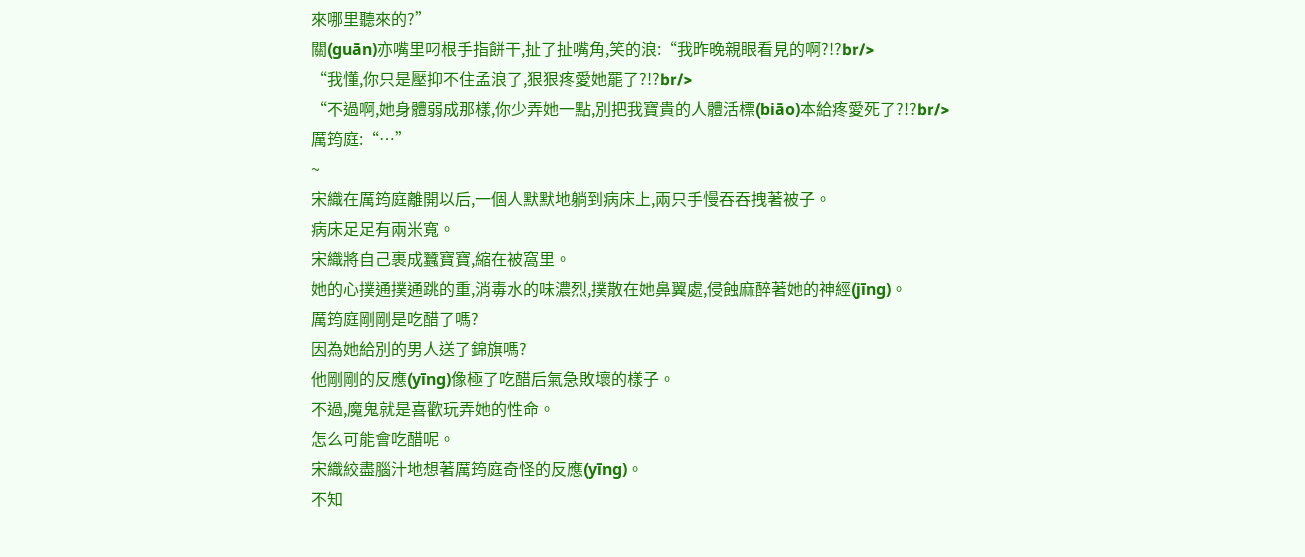來哪里聽來的?”
關(guān)亦嘴里叼根手指餅干,扯了扯嘴角,笑的浪:“我昨晚親眼看見的啊?!?br/>
“我懂,你只是壓抑不住孟浪了,狠狠疼愛她罷了?!?br/>
“不過啊,她身體弱成那樣,你少弄她一點,別把我寶貴的人體活標(biāo)本給疼愛死了?!?br/>
厲筠庭:“…”
~
宋織在厲筠庭離開以后,一個人默默地躺到病床上,兩只手慢吞吞拽著被子。
病床足足有兩米寬。
宋織將自己裹成蠶寶寶,縮在被窩里。
她的心撲通撲通跳的重,消毒水的味濃烈,撲散在她鼻翼處,侵蝕麻醉著她的神經(jīng)。
厲筠庭剛剛是吃醋了嗎?
因為她給別的男人送了錦旗嗎?
他剛剛的反應(yīng)像極了吃醋后氣急敗壞的樣子。
不過,魔鬼就是喜歡玩弄她的性命。
怎么可能會吃醋呢。
宋織絞盡腦汁地想著厲筠庭奇怪的反應(yīng)。
不知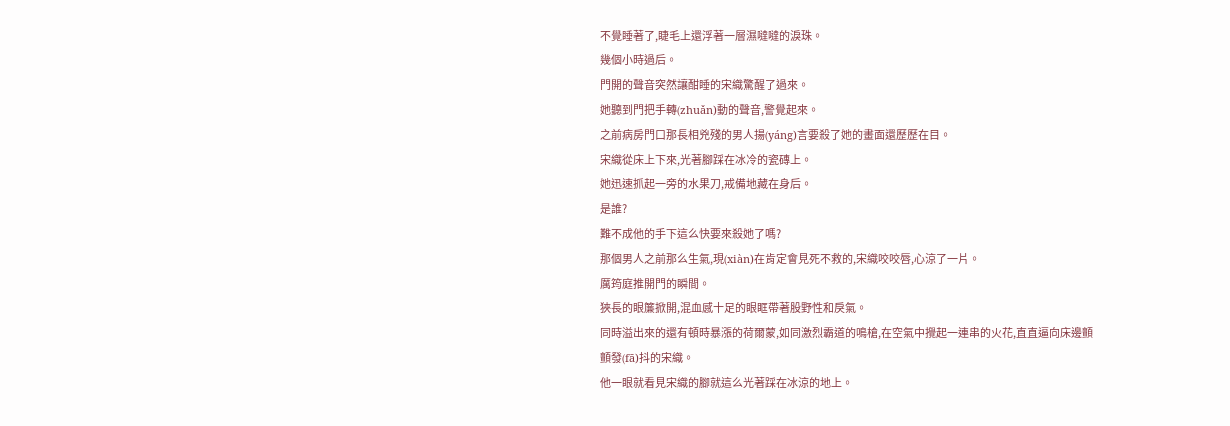不覺睡著了,睫毛上還浮著一層濕噠噠的淚珠。
幾個小時過后。
門開的聲音突然讓酣睡的宋織驚醒了過來。
她聽到門把手轉(zhuǎn)動的聲音,警覺起來。
之前病房門口那長相兇殘的男人揚(yáng)言要殺了她的畫面還歷歷在目。
宋織從床上下來,光著腳踩在冰冷的瓷磚上。
她迅速抓起一旁的水果刀,戒備地藏在身后。
是誰?
難不成他的手下這么快要來殺她了嗎?
那個男人之前那么生氣,現(xiàn)在肯定會見死不救的,宋織咬咬唇,心涼了一片。
厲筠庭推開門的瞬間。
狹長的眼簾掀開,混血感十足的眼眶帶著股野性和戾氣。
同時溢出來的還有頓時暴漲的荷爾蒙,如同激烈霸道的鳴槍,在空氣中攪起一連串的火花,直直逼向床邊顫顫發(fā)抖的宋織。
他一眼就看見宋織的腳就這么光著踩在冰涼的地上。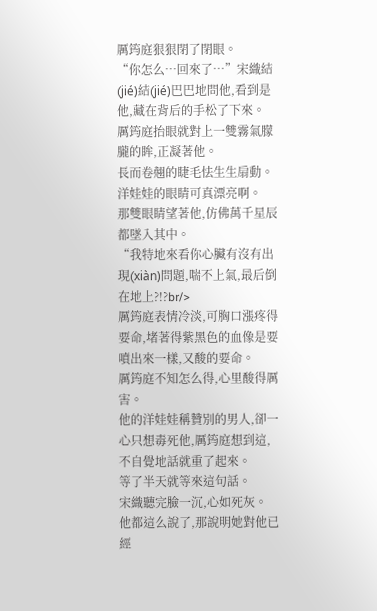厲筠庭狠狠閉了閉眼。
“你怎么…回來了…”宋織結(jié)結(jié)巴巴地問他,看到是他,藏在背后的手松了下來。
厲筠庭抬眼就對上一雙霧氣朦朧的眸,正凝著他。
長而卷翹的睫毛怯生生扇動。
洋娃娃的眼睛可真漂亮啊。
那雙眼睛望著他,仿佛萬千星辰都墜入其中。
“我特地來看你心臟有沒有出現(xiàn)問題,喘不上氣,最后倒在地上?!?br/>
厲筠庭表情冷淡,可胸口漲疼得要命,堵著得紫黑色的血像是要噴出來一樣,又酸的要命。
厲筠庭不知怎么得,心里酸得厲害。
他的洋娃娃稱贊別的男人,卻一心只想毒死他,厲筠庭想到這,不自覺地話就重了起來。
等了半天就等來這句話。
宋織聽完臉一沉,心如死灰。
他都這么說了,那說明她對他已經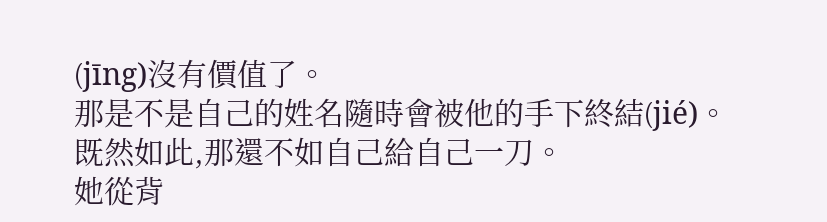(jīng)沒有價值了。
那是不是自己的姓名隨時會被他的手下終結(jié)。
既然如此,那還不如自己給自己一刀。
她從背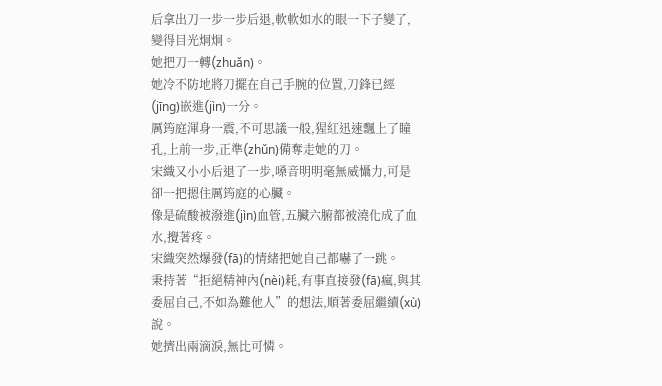后拿出刀一步一步后退,軟軟如水的眼一下子變了,變得目光炯炯。
她把刀一轉(zhuǎn)。
她冷不防地將刀擺在自己手腕的位置,刀鋒已經(jīng)嵌進(jìn)一分。
厲筠庭渾身一震,不可思議一般,猩紅迅速飄上了瞳孔,上前一步,正準(zhǔn)備奪走她的刀。
宋織又小小后退了一步,嗓音明明毫無威懾力,可是卻一把摁住厲筠庭的心臟。
像是硫酸被潑進(jìn)血管,五臟六腑都被澆化成了血水,攪著疼。
宋織突然爆發(fā)的情緒把她自己都嚇了一跳。
秉持著“拒絕精神內(nèi)耗,有事直接發(fā)瘋,與其委屈自己,不如為難他人”的想法,順著委屈繼續(xù)說。
她擠出兩滴淚,無比可憐。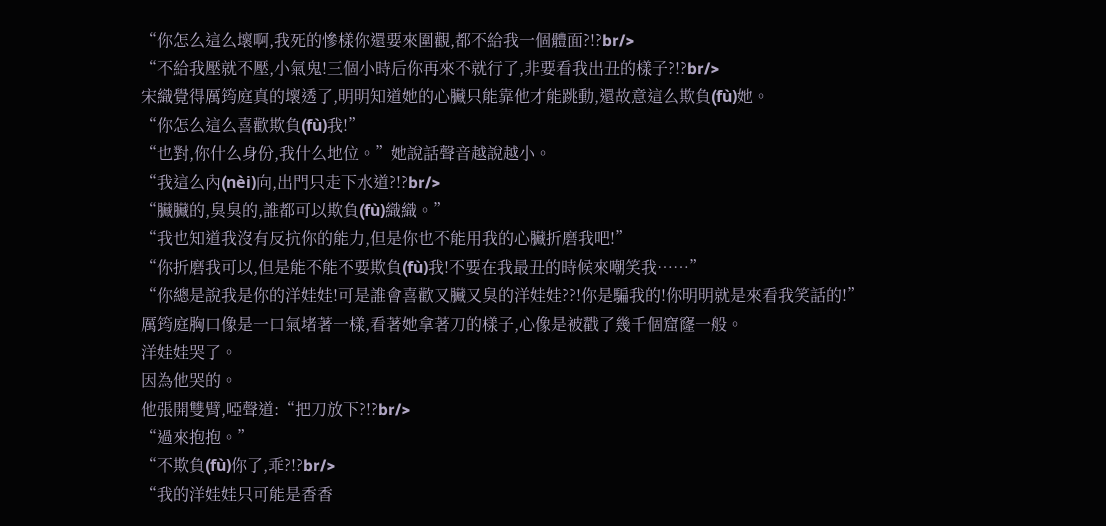“你怎么這么壞啊,我死的慘樣你還要來圍觀,都不給我一個體面?!?br/>
“不給我壓就不壓,小氣鬼!三個小時后你再來不就行了,非要看我出丑的樣子?!?br/>
宋織覺得厲筠庭真的壞透了,明明知道她的心臟只能靠他才能跳動,還故意這么欺負(fù)她。
“你怎么這么喜歡欺負(fù)我!”
“也對,你什么身份,我什么地位。”她說話聲音越說越小。
“我這么內(nèi)向,出門只走下水道?!?br/>
“臟臟的,臭臭的,誰都可以欺負(fù)織織。”
“我也知道我沒有反抗你的能力,但是你也不能用我的心臟折磨我吧!”
“你折磨我可以,但是能不能不要欺負(fù)我!不要在我最丑的時候來嘲笑我……”
“你總是說我是你的洋娃娃!可是誰會喜歡又臟又臭的洋娃娃??!你是騙我的!你明明就是來看我笑話的!”
厲筠庭胸口像是一口氣堵著一樣,看著她拿著刀的樣子,心像是被戳了幾千個窟窿一般。
洋娃娃哭了。
因為他哭的。
他張開雙臂,啞聲道:“把刀放下?!?br/>
“過來抱抱。”
“不欺負(fù)你了,乖?!?br/>
“我的洋娃娃只可能是香香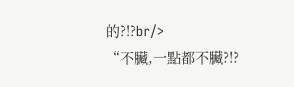的?!?br/>
“不臟,一點都不臟?!?